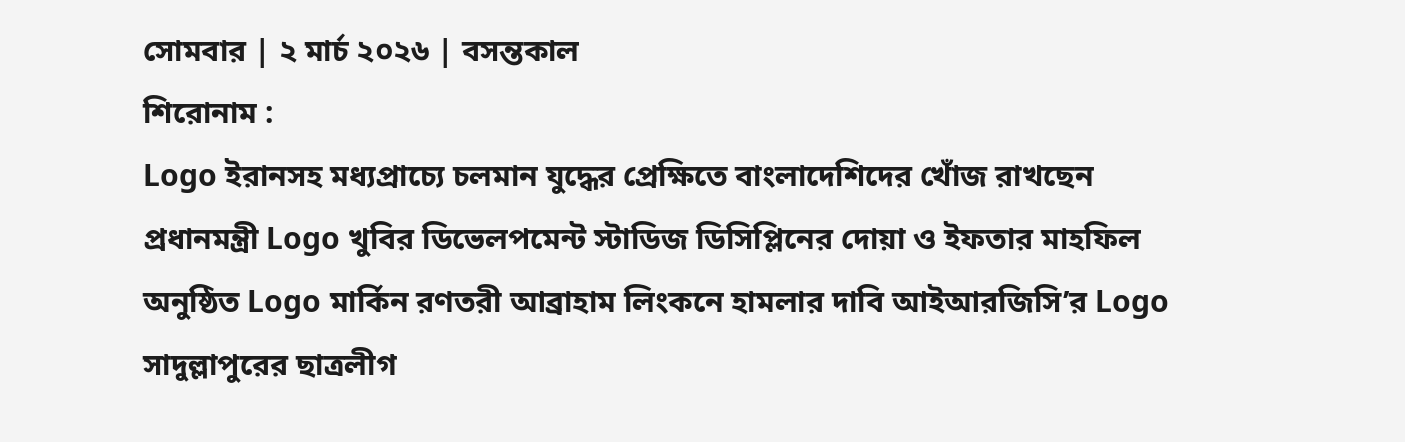সোমবার | ২ মার্চ ২০২৬ | বসন্তকাল
শিরোনাম :
Logo ইরানসহ মধ্যপ্রাচ্যে চলমান যুদ্ধের প্রেক্ষিতে বাংলাদেশিদের খোঁজ রাখছেন প্রধানমন্ত্রী Logo খুবির ডিভেলপমেন্ট স্টাডিজ ডিসিপ্লিনের দোয়া ও ইফতার মাহফিল অনুষ্ঠিত Logo মার্কিন রণতরী আব্রাহাম লিংকনে হামলার দাবি আইআরজিসি’র Logo সাদুল্লাপুরের ছাত্রলীগ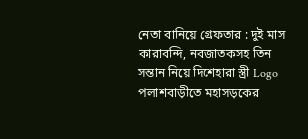নেতা বানিয়ে গ্রেফতার : দুই মাস কারাবন্দি, নবজাতকসহ তিন সন্তান নিয়ে দিশেহারা স্ত্রী Logo পলাশবাড়ীতে মহাসড়কের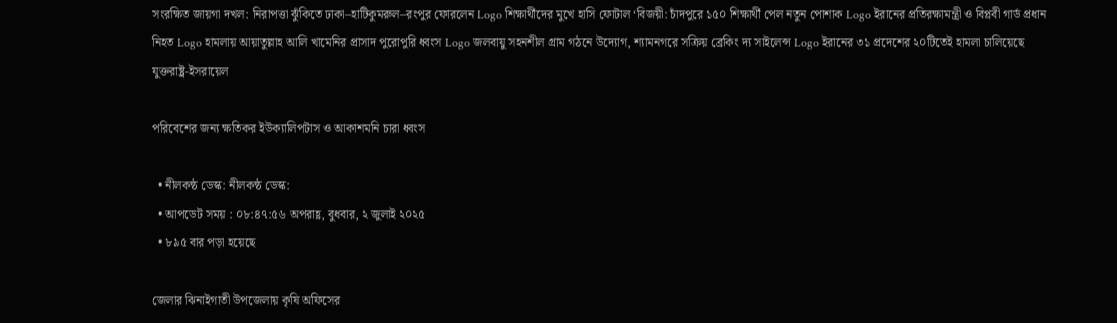সংরক্ষিত জায়গা দখল: নিরাপত্তা ঝুঁকিতে ঢাকা–হাটিকুমরুল–রংপুর ফোরলেন Logo শিক্ষার্থীদের মুখে হাসি ফোটাল ‘বিজয়ী: চাঁদপুরে ১৫০ শিক্ষার্থী পেল নতুন পোশাক Logo ইরানের প্রতিরক্ষামন্ত্রী ও বিপ্লবী গার্ড প্রধান নিহত Logo হামলায় আয়াতুল্লাহ আলি খামেনির প্রাসাদ পুরোপুরি ধ্বংস Logo জলবায়ু সহনশীল গ্রাম গঠনে উদ্যোগ, শ্যামনগরে সক্রিয় ব্রেকিং দ্য সাইলেন্স Logo ইরানের ৩১ প্রদেশের ২০টিতেই হামলা চালিয়েছে যুক্তরাষ্ট্র-ইসরায়েল

পরিবেশের জন্য ক্ষতিকর ইউক্যালিপটাস ও আকাশমনি চারা ধ্বংস

  • নীলকন্ঠ ডেস্ক: নীলকন্ঠ ডেস্ক:
  • আপডেট সময় : ০৮:৪৭:৫৬ অপরাহ্ণ, বুধবার, ২ জুলাই ২০২৫
  • ৮৯৫ বার পড়া হয়েছে

জেলার ঝিনাইগাতী উপজেলায় কৃষি অফিসের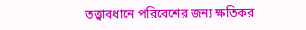তত্ত্বাবধানে পরিবেশের জন্য ক্ষতিকর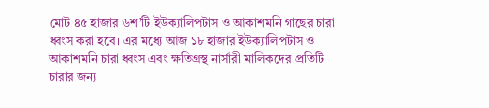মোট ৪৫ হাজার ৬শ’টি ইউক্যালিপটাস ও আকাশমনি গাছের চারা ধ্বংস করা হবে। এর মধ্যে আজ ১৮ হাজার ইউক্যালিপটাস ও আকাশমনি চারা ধ্বংস এবং ক্ষতিগ্রস্থ নার্সারী মালিকদের প্রতিটি চারার জন্য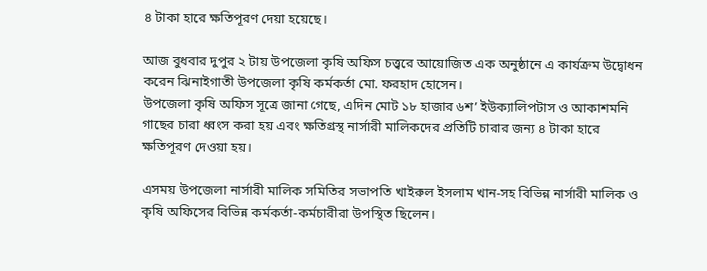৪ টাকা হারে ক্ষতিপূরণ দেয়া হয়েছে।

আজ বুধবার দুপুর ২ টায় উপজেলা কৃষি অফিস চত্ত্বরে আয়োজিত এক অনুষ্ঠানে এ কার্যক্রম উদ্বোধন করেন ঝিনাইগাতী উপজেলা কৃষি কর্মকর্তা মো. ফরহাদ হোসেন।
উপজেলা কৃষি অফিস সূত্রে জানা গেছে, এদিন মোট ১৮ হাজার ৬শ’ ইউক্যালিপটাস ও আকাশমনি গাছের চারা ধ্বংস করা হয় এবং ক্ষতিগ্রস্থ নার্সারী মালিকদের প্রতিটি চারার জন্য ৪ টাকা হারে ক্ষতিপূরণ দেওয়া হয়।

এসময় উপজেলা নার্সারী মালিক সমিতির সভাপতি খাইরুল ইসলাম খান-সহ বিভিন্ন নার্সারী মালিক ও কৃষি অফিসের বিভিন্ন কর্মকর্তা-কর্মচারীরা উপস্থিত ছিলেন।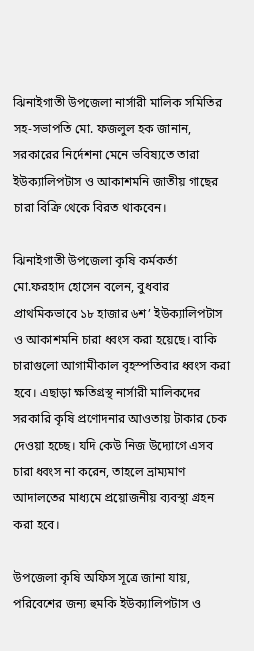ঝিনাইগাতী উপজেলা নার্সারী মালিক সমিতির সহ-সভাপতি মো. ফজলুল হক জানান, সরকারের নির্দেশনা মেনে ভবিষ্যতে তারা ইউক্যালিপটাস ও আকাশমনি জাতীয় গাছের চারা বিক্রি থেকে বিরত থাকবেন।

ঝিনাইগাতী উপজেলা কৃষি কর্মকর্তা মো.ফরহাদ হোসেন বলেন, বুধবার প্রাথমিকভাবে ১৮ হাজার ৬শ’ ইউক্যালিপটাস ও আকাশমনি চারা ধ্বংস করা হয়েছে। বাকি চারাগুলো আগামীকাল বৃহস্পতিবার ধ্বংস করা হবে। এছাড়া ক্ষতিগ্রস্থ নার্সারী মালিকদের সরকারি কৃষি প্রণোদনার আওতায় টাকার চেক দেওয়া হচ্ছে। যদি কেউ নিজ উদ্যোগে এসব চারা ধ্বংস না করেন, তাহলে ভ্রাম্যমাণ আদালতের মাধ্যমে প্রয়োজনীয় ব্যবস্থা গ্রহন করা হবে।

উপজেলা কৃষি অফিস সূত্রে জানা যায়, পরিবেশের জন্য হুমকি ইউক্যালিপটাস ও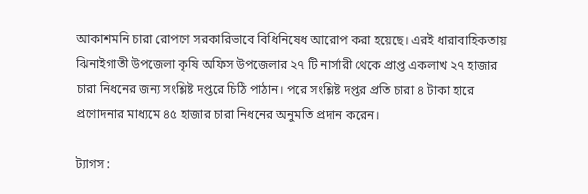আকাশমনি চারা রোপণে সরকারিভাবে বিধিনিষেধ আরোপ করা হয়েছে। এরই ধারাবাহিকতায় ঝিনাইগাতী উপজেলা কৃষি অফিস উপজেলার ২৭ টি নার্সারী থেকে প্রাপ্ত একলাখ ২৭ হাজার চারা নিধনের জন্য সংশ্লিষ্ট দপ্তরে চিঠি পাঠান। পরে সংশ্লিষ্ট দপ্তর প্রতি চারা ৪ টাকা হারে প্রণোদনার মাধ্যমে ৪৫ হাজার চারা নিধনের অনুমতি প্রদান করেন।

ট্যাগস :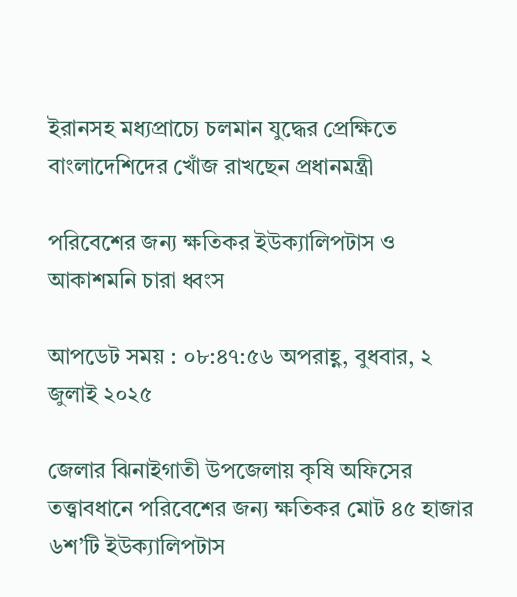ইরানসহ মধ্যপ্রাচ্যে চলমান যুদ্ধের প্রেক্ষিতে বাংলাদেশিদের খোঁজ রাখছেন প্রধানমন্ত্রী

পরিবেশের জন্য ক্ষতিকর ইউক্যালিপটাস ও আকাশমনি চারা ধ্বংস

আপডেট সময় : ০৮:৪৭:৫৬ অপরাহ্ণ, বুধবার, ২ জুলাই ২০২৫

জেলার ঝিনাইগাতী উপজেলায় কৃষি অফিসের তত্ত্বাবধানে পরিবেশের জন্য ক্ষতিকর মোট ৪৫ হাজার ৬শ’টি ইউক্যালিপটাস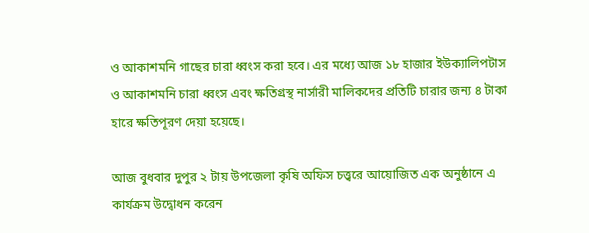ও আকাশমনি গাছের চারা ধ্বংস করা হবে। এর মধ্যে আজ ১৮ হাজার ইউক্যালিপটাস ও আকাশমনি চারা ধ্বংস এবং ক্ষতিগ্রস্থ নার্সারী মালিকদের প্রতিটি চারার জন্য ৪ টাকা হারে ক্ষতিপূরণ দেয়া হয়েছে।

আজ বুধবার দুপুর ২ টায় উপজেলা কৃষি অফিস চত্ত্বরে আয়োজিত এক অনুষ্ঠানে এ কার্যক্রম উদ্বোধন করেন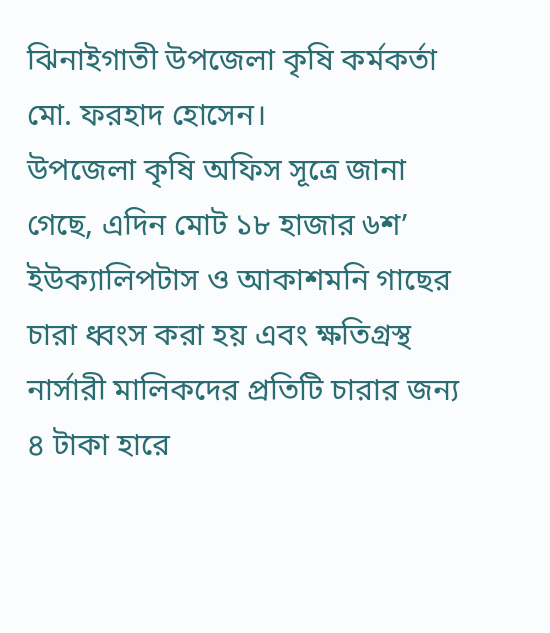ঝিনাইগাতী উপজেলা কৃষি কর্মকর্তা মো. ফরহাদ হোসেন।
উপজেলা কৃষি অফিস সূত্রে জানা গেছে, এদিন মোট ১৮ হাজার ৬শ’ ইউক্যালিপটাস ও আকাশমনি গাছের চারা ধ্বংস করা হয় এবং ক্ষতিগ্রস্থ নার্সারী মালিকদের প্রতিটি চারার জন্য ৪ টাকা হারে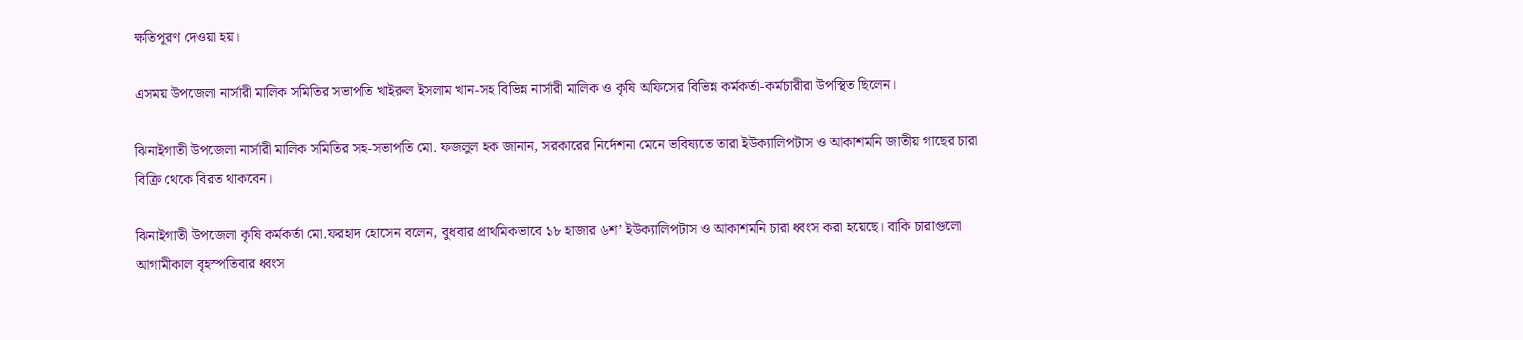ক্ষতিপূরণ দেওয়া হয়।

এসময় উপজেলা নার্সারী মালিক সমিতির সভাপতি খাইরুল ইসলাম খান-সহ বিভিন্ন নার্সারী মালিক ও কৃষি অফিসের বিভিন্ন কর্মকর্তা-কর্মচারীরা উপস্থিত ছিলেন।

ঝিনাইগাতী উপজেলা নার্সারী মালিক সমিতির সহ-সভাপতি মো. ফজলুল হক জানান, সরকারের নির্দেশনা মেনে ভবিষ্যতে তারা ইউক্যালিপটাস ও আকাশমনি জাতীয় গাছের চারা বিক্রি থেকে বিরত থাকবেন।

ঝিনাইগাতী উপজেলা কৃষি কর্মকর্তা মো.ফরহাদ হোসেন বলেন, বুধবার প্রাথমিকভাবে ১৮ হাজার ৬শ’ ইউক্যালিপটাস ও আকাশমনি চারা ধ্বংস করা হয়েছে। বাকি চারাগুলো আগামীকাল বৃহস্পতিবার ধ্বংস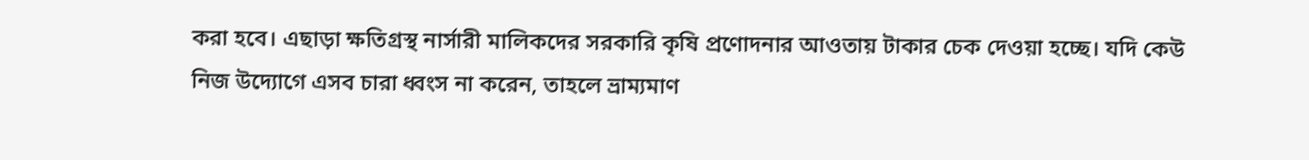করা হবে। এছাড়া ক্ষতিগ্রস্থ নার্সারী মালিকদের সরকারি কৃষি প্রণোদনার আওতায় টাকার চেক দেওয়া হচ্ছে। যদি কেউ নিজ উদ্যোগে এসব চারা ধ্বংস না করেন, তাহলে ভ্রাম্যমাণ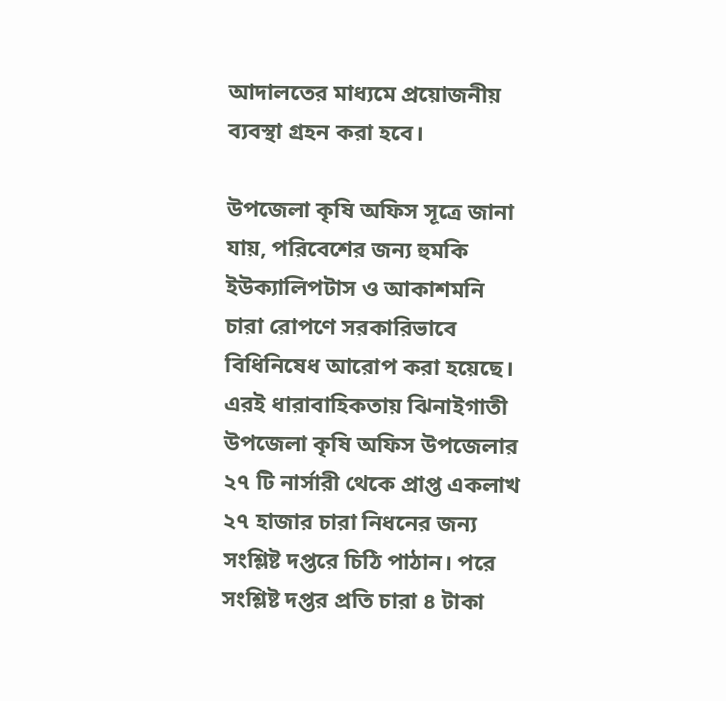আদালতের মাধ্যমে প্রয়োজনীয় ব্যবস্থা গ্রহন করা হবে।

উপজেলা কৃষি অফিস সূত্রে জানা যায়, পরিবেশের জন্য হুমকি ইউক্যালিপটাস ও আকাশমনি চারা রোপণে সরকারিভাবে বিধিনিষেধ আরোপ করা হয়েছে। এরই ধারাবাহিকতায় ঝিনাইগাতী উপজেলা কৃষি অফিস উপজেলার ২৭ টি নার্সারী থেকে প্রাপ্ত একলাখ ২৭ হাজার চারা নিধনের জন্য সংশ্লিষ্ট দপ্তরে চিঠি পাঠান। পরে সংশ্লিষ্ট দপ্তর প্রতি চারা ৪ টাকা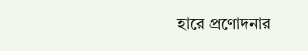হারে প্রণোদনার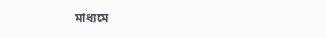মাধ্যমে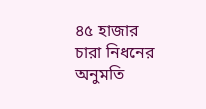৪৫ হাজার চারা নিধনের অনুমতি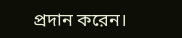প্রদান করেন।